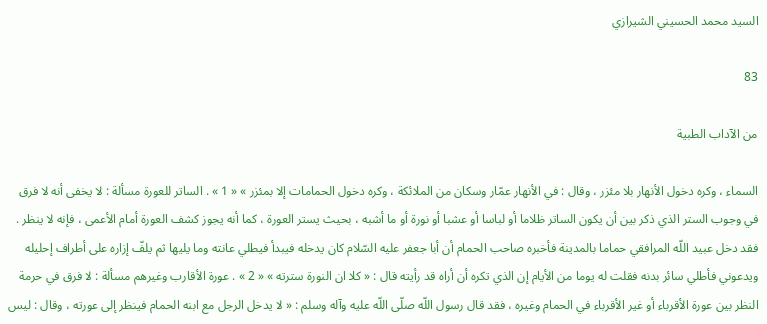السيد محمد الحسيني الشيرازي

83

من الآداب الطبية

السماء ، وكره دخول الأنهار بلا مئزر ، وقال : في الأنهار عمّار وسكان من الملائكة ، وكره دخول الحمامات إلا بمئزر » « 1 » . الساتر للعورة مسألة : لا يخفى أنه لا فرق في وجوب الستر الذي ذكر بين أن يكون الساتر ظلاما أو لباسا أو عشبا أو نورة أو ما أشبه ، بحيث يستر العورة ، كما أنه يجوز كشف العورة أمام الأعمى ، فإنه لا ينظر . فقد دخل عبيد اللّه المرافقي حماما بالمدينة فأخبره صاحب الحمام أن أبا جعفر عليه السّلام كان يدخله فيبدأ فيطلي عانته وما يليها ثم يلفّ إزاره على أطراف إحليله ويدعوني فأطلي سائر بدنه فقلت له يوما من الأيام إن الذي تكره أن أراه قد رأيته قال : « كلا ان النورة سترته » « 2 » . عورة الأقارب وغيرهم مسألة : لا فرق في حرمة النظر بين عورة الأقرباء أو غير الأقرباء في الحمام وغيره ، فقد قال رسول اللّه صلّى اللّه عليه وآله وسلم : « لا يدخل الرجل مع ابنه الحمام فينظر إلى عورته ، وقال : ليس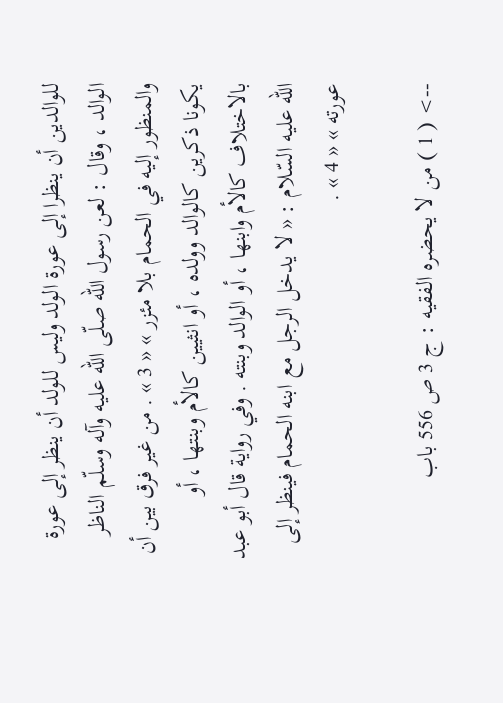للوالدين أن ينظرا إلى عورة الولد وليس للولد أن ينظر إلى عورة الوالد ، وقال : لعن رسول اللّه صلّى اللّه عليه وآله وسلّم الناظر والمنظور إليه في الحمام بلا مئزر » « 3 » . من غير فرق بين أن يكونا ذكرين كالوالد وولده ، أو انثيين كالأم وبنتها ، أو بالاختلاف كالأم وابنها ، أو الوالد وبنته . وفي رواية قال أبو عبد اللّه عليه السّلام : « لا يدخل الرجل مع ابنه الحمام فينظر إلى عورته » « 4 » .

--> ( 1 ) من لا يحضره الفقيه : ج 3 ص 556 باب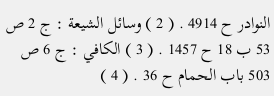النوادر ح 4914 . ( 2 ) وسائل الشيعة : ج 2 ص 53 ب 18 ح 1457 . ( 3 ) الكافي : ج 6 ص 503 باب الحمام ح 36 . ( 4 )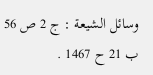وسائل الشيعة : ج 2 ص 56 ب 21 ح 1467 .